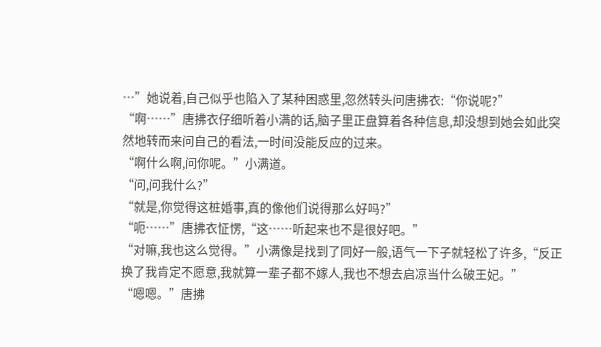…”她说着,自己似乎也陷入了某种困惑里,忽然转头问唐拂衣:“你说呢?”
“啊……”唐拂衣仔细听着小满的话,脑子里正盘算着各种信息,却没想到她会如此突然地转而来问自己的看法,一时间没能反应的过来。
“啊什么啊,问你呢。”小满道。
“问,问我什么?”
“就是,你觉得这桩婚事,真的像他们说得那么好吗?”
“呃……”唐拂衣怔愣,“这……听起来也不是很好吧。”
“对嘛,我也这么觉得。”小满像是找到了同好一般,语气一下子就轻松了许多,“反正换了我肯定不愿意,我就算一辈子都不嫁人,我也不想去启凉当什么破王妃。”
“嗯嗯。”唐拂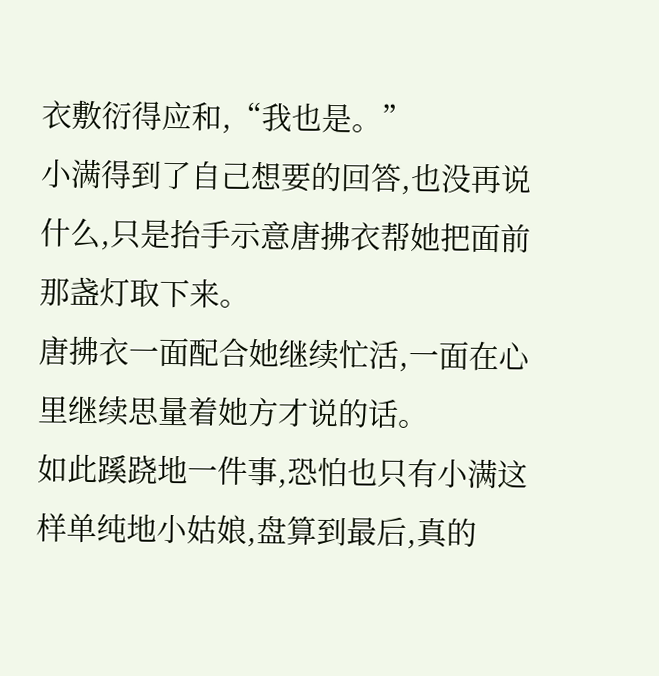衣敷衍得应和,“我也是。”
小满得到了自己想要的回答,也没再说什么,只是抬手示意唐拂衣帮她把面前那盏灯取下来。
唐拂衣一面配合她继续忙活,一面在心里继续思量着她方才说的话。
如此蹊跷地一件事,恐怕也只有小满这样单纯地小姑娘,盘算到最后,真的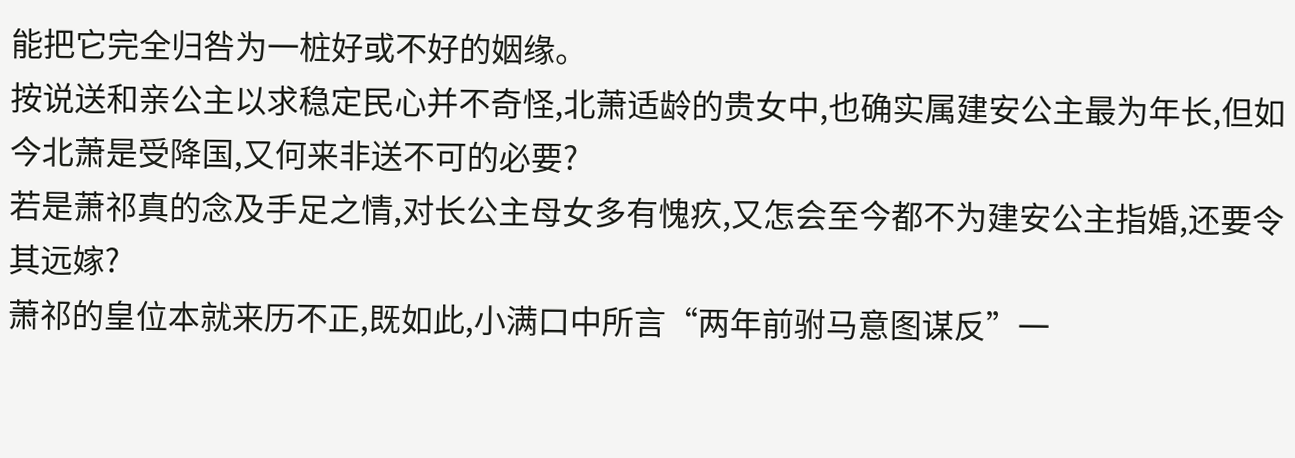能把它完全归咎为一桩好或不好的姻缘。
按说送和亲公主以求稳定民心并不奇怪,北萧适龄的贵女中,也确实属建安公主最为年长,但如今北萧是受降国,又何来非送不可的必要?
若是萧祁真的念及手足之情,对长公主母女多有愧疚,又怎会至今都不为建安公主指婚,还要令其远嫁?
萧祁的皇位本就来历不正,既如此,小满口中所言“两年前驸马意图谋反”一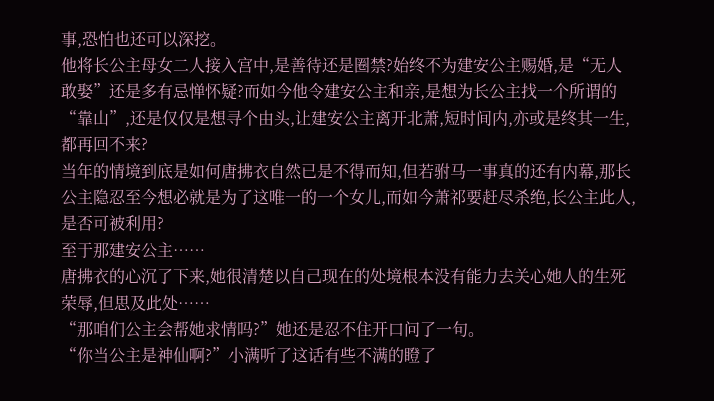事,恐怕也还可以深挖。
他将长公主母女二人接入宫中,是善待还是圈禁?始终不为建安公主赐婚,是“无人敢娶”还是多有忌惮怀疑?而如今他令建安公主和亲,是想为长公主找一个所谓的“靠山”,还是仅仅是想寻个由头,让建安公主离开北萧,短时间内,亦或是终其一生,都再回不来?
当年的情境到底是如何唐拂衣自然已是不得而知,但若驸马一事真的还有内幕,那长公主隐忍至今想必就是为了这唯一的一个女儿,而如今萧祁要赶尽杀绝,长公主此人,是否可被利用?
至于那建安公主……
唐拂衣的心沉了下来,她很清楚以自己现在的处境根本没有能力去关心她人的生死荣辱,但思及此处……
“那咱们公主会帮她求情吗?”她还是忍不住开口问了一句。
“你当公主是神仙啊?”小满听了这话有些不满的瞪了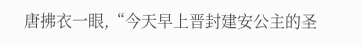唐拂衣一眼,“今天早上晋封建安公主的圣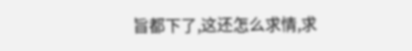旨都下了,这还怎么求情,求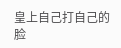皇上自己打自己的脸